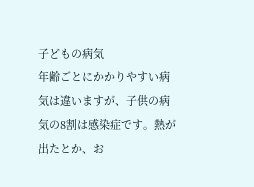子どもの病気
年齢ごとにかかりやすい病気は違いますが、子供の病気の8割は感染症です。熱が出たとか、お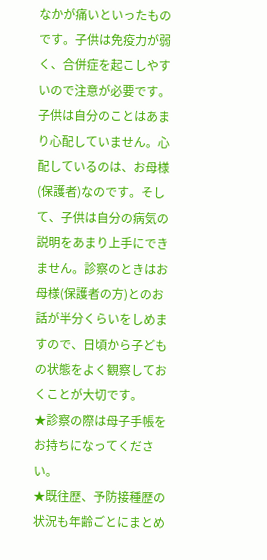なかが痛いといったものです。子供は免疫力が弱く、合併症を起こしやすいので注意が必要です。
子供は自分のことはあまり心配していません。心配しているのは、お母様(保護者)なのです。そして、子供は自分の病気の説明をあまり上手にできません。診察のときはお母様(保護者の方)とのお話が半分くらいをしめますので、日頃から子どもの状態をよく観察しておくことが大切です。
★診察の際は母子手帳をお持ちになってください。
★既往歴、予防接種歴の状況も年齢ごとにまとめ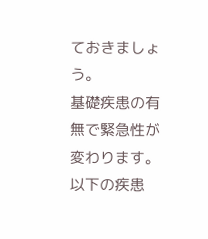ておきましょう。
基礎疾患の有無で緊急性が変わります。以下の疾患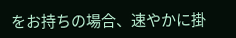をお持ちの場合、速やかに掛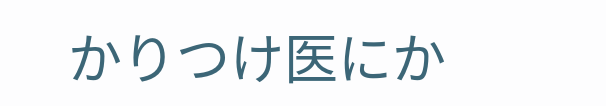かりつけ医にか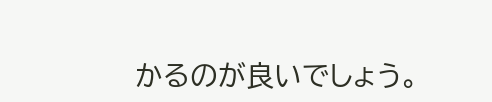かるのが良いでしょう。